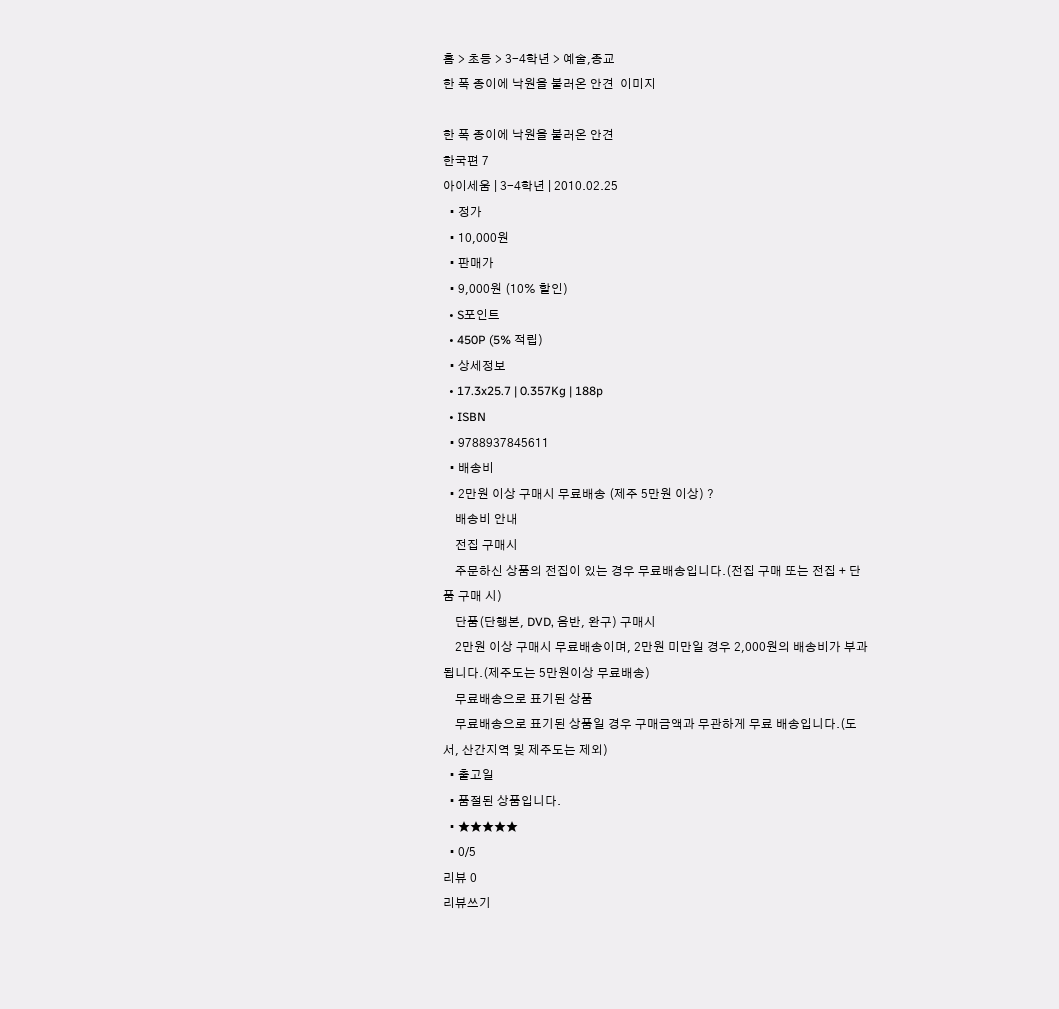홈 > 초등 > 3-4학년 > 예술,종교
한 폭 종이에 낙원을 불러온 안견  이미지

한 폭 종이에 낙원을 불러온 안견
한국편 7
아이세움 | 3-4학년 | 2010.02.25
  • 정가
  • 10,000원
  • 판매가
  • 9,000원 (10% 할인)
  • S포인트
  • 450P (5% 적립)
  • 상세정보
  • 17.3x25.7 | 0.357Kg | 188p
  • ISBN
  • 9788937845611
  • 배송비
  • 2만원 이상 구매시 무료배송 (제주 5만원 이상) ?
    배송비 안내
    전집 구매시
    주문하신 상품의 전집이 있는 경우 무료배송입니다.(전집 구매 또는 전집 + 단품 구매 시)
    단품(단행본, DVD, 음반, 완구) 구매시
    2만원 이상 구매시 무료배송이며, 2만원 미만일 경우 2,000원의 배송비가 부과됩니다.(제주도는 5만원이상 무료배송)
    무료배송으로 표기된 상품
    무료배송으로 표기된 상품일 경우 구매금액과 무관하게 무료 배송입니다.(도서, 산간지역 및 제주도는 제외)
  • 출고일
  • 품절된 상품입니다.
  • ★★★★★
  • 0/5
리뷰 0
리뷰쓰기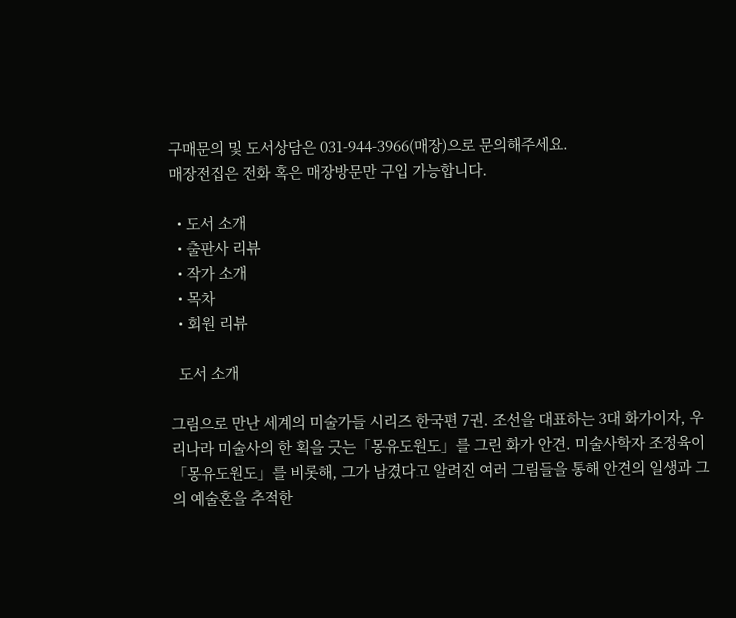구매문의 및 도서상담은 031-944-3966(매장)으로 문의해주세요.
매장전집은 전화 혹은 매장방문만 구입 가능합니다.

  • 도서 소개
  • 출판사 리뷰
  • 작가 소개
  • 목차
  • 회원 리뷰

  도서 소개

그림으로 만난 세계의 미술가들 시리즈 한국편 7권. 조선을 대표하는 3대 화가이자, 우리나라 미술사의 한 획을 긋는「몽유도원도」를 그린 화가 안견. 미술사학자 조정육이 「몽유도원도」를 비롯해, 그가 남겼다고 알려진 여러 그림들을 통해 안견의 일생과 그의 예술혼을 추적한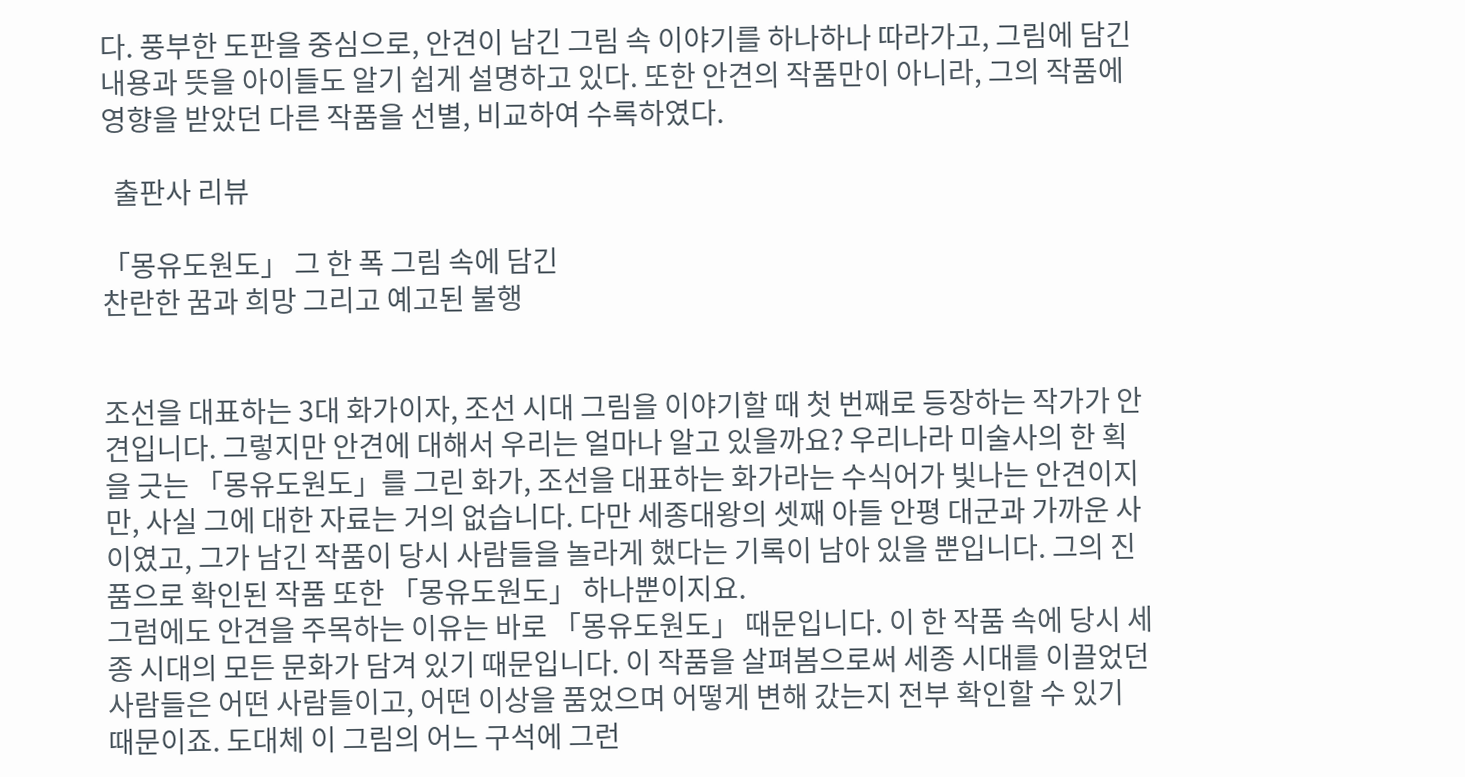다. 풍부한 도판을 중심으로, 안견이 남긴 그림 속 이야기를 하나하나 따라가고, 그림에 담긴 내용과 뜻을 아이들도 알기 쉽게 설명하고 있다. 또한 안견의 작품만이 아니라, 그의 작품에 영향을 받았던 다른 작품을 선별, 비교하여 수록하였다.

  출판사 리뷰

「몽유도원도」 그 한 폭 그림 속에 담긴
찬란한 꿈과 희망 그리고 예고된 불행


조선을 대표하는 3대 화가이자, 조선 시대 그림을 이야기할 때 첫 번째로 등장하는 작가가 안견입니다. 그렇지만 안견에 대해서 우리는 얼마나 알고 있을까요? 우리나라 미술사의 한 획을 긋는 「몽유도원도」를 그린 화가, 조선을 대표하는 화가라는 수식어가 빛나는 안견이지만, 사실 그에 대한 자료는 거의 없습니다. 다만 세종대왕의 셋째 아들 안평 대군과 가까운 사이였고, 그가 남긴 작품이 당시 사람들을 놀라게 했다는 기록이 남아 있을 뿐입니다. 그의 진품으로 확인된 작품 또한 「몽유도원도」 하나뿐이지요.
그럼에도 안견을 주목하는 이유는 바로 「몽유도원도」 때문입니다. 이 한 작품 속에 당시 세종 시대의 모든 문화가 담겨 있기 때문입니다. 이 작품을 살펴봄으로써 세종 시대를 이끌었던 사람들은 어떤 사람들이고, 어떤 이상을 품었으며 어떻게 변해 갔는지 전부 확인할 수 있기 때문이죠. 도대체 이 그림의 어느 구석에 그런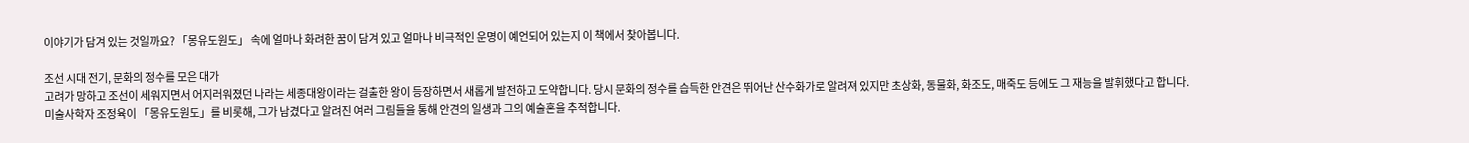이야기가 담겨 있는 것일까요? 「몽유도원도」 속에 얼마나 화려한 꿈이 담겨 있고 얼마나 비극적인 운명이 예언되어 있는지 이 책에서 찾아봅니다.

조선 시대 전기, 문화의 정수를 모은 대가
고려가 망하고 조선이 세워지면서 어지러워졌던 나라는 세종대왕이라는 걸출한 왕이 등장하면서 새롭게 발전하고 도약합니다. 당시 문화의 정수를 습득한 안견은 뛰어난 산수화가로 알려져 있지만 초상화, 동물화, 화조도, 매죽도 등에도 그 재능을 발휘했다고 합니다. 미술사학자 조정육이 「몽유도원도」를 비롯해, 그가 남겼다고 알려진 여러 그림들을 통해 안견의 일생과 그의 예술혼을 추적합니다.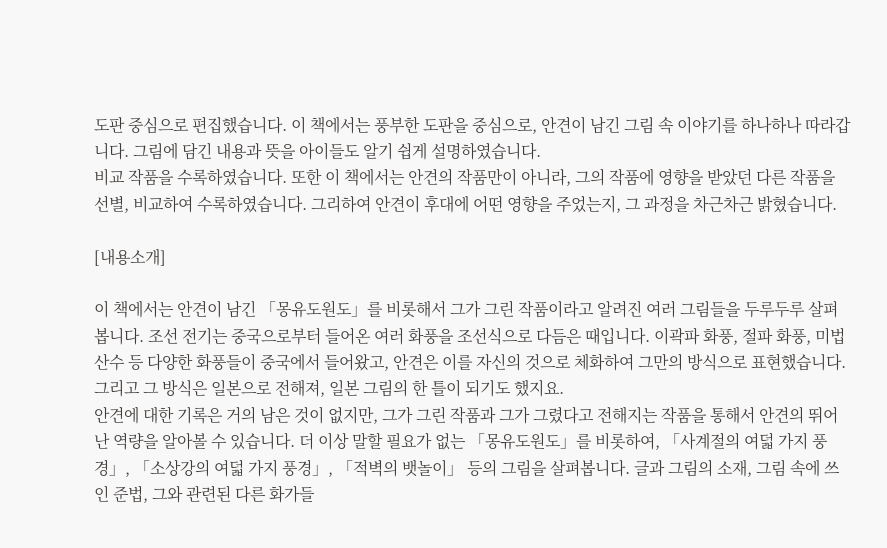도판 중심으로 편집했습니다. 이 책에서는 풍부한 도판을 중심으로, 안견이 남긴 그림 속 이야기를 하나하나 따라갑니다. 그림에 담긴 내용과 뜻을 아이들도 알기 쉽게 설명하였습니다.
비교 작품을 수록하였습니다. 또한 이 책에서는 안견의 작품만이 아니라, 그의 작품에 영향을 받았던 다른 작품을 선별, 비교하여 수록하였습니다. 그리하여 안견이 후대에 어떤 영향을 주었는지, 그 과정을 차근차근 밝혔습니다.

[내용소개]

이 책에서는 안견이 남긴 「몽유도원도」를 비롯해서 그가 그린 작품이라고 알려진 여러 그림들을 두루두루 살펴봅니다. 조선 전기는 중국으로부터 들어온 여러 화풍을 조선식으로 다듬은 때입니다. 이곽파 화풍, 절파 화풍, 미법 산수 등 다양한 화풍들이 중국에서 들어왔고, 안견은 이를 자신의 것으로 체화하여 그만의 방식으로 표현했습니다. 그리고 그 방식은 일본으로 전해져, 일본 그림의 한 틀이 되기도 했지요.
안견에 대한 기록은 거의 남은 것이 없지만, 그가 그린 작품과 그가 그렸다고 전해지는 작품을 통해서 안견의 뛰어난 역량을 알아볼 수 있습니다. 더 이상 말할 필요가 없는 「몽유도원도」를 비롯하여, 「사계절의 여덟 가지 풍경」, 「소상강의 여덟 가지 풍경」, 「적벽의 뱃놀이」 등의 그림을 살펴봅니다. 글과 그림의 소재, 그림 속에 쓰인 준법, 그와 관련된 다른 화가들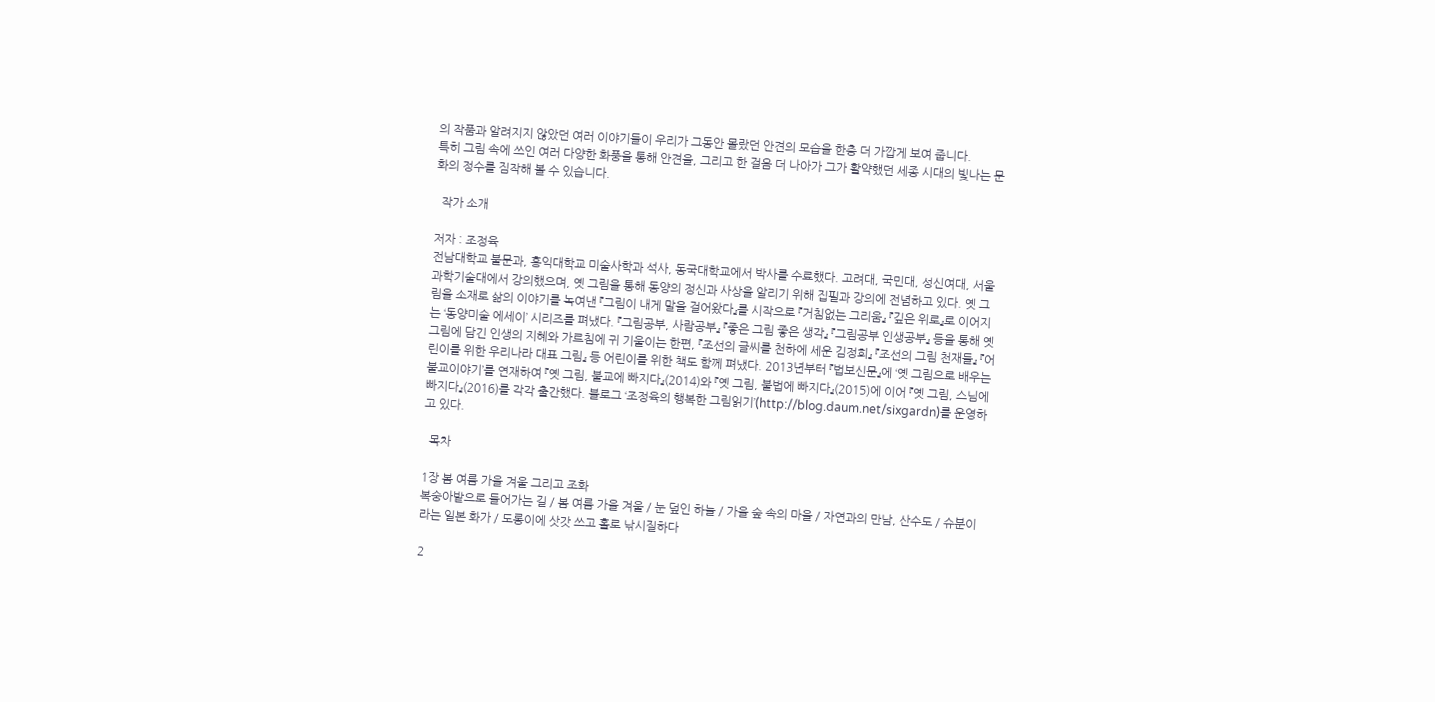의 작품과 알려지지 않았던 여러 이야기들이 우리가 그동안 몰랐던 안견의 모습을 한층 더 가깝게 보여 줍니다.
특히 그림 속에 쓰인 여러 다양한 화풍을 통해 안견을, 그리고 한 걸음 더 나아가 그가 활약했던 세종 시대의 빛나는 문화의 정수를 짐작해 볼 수 있습니다.

  작가 소개

저자 : 조정육
전남대학교 불문과, 홍익대학교 미술사학과 석사, 동국대학교에서 박사를 수료했다. 고려대, 국민대, 성신여대, 서울과학기술대에서 강의했으며, 옛 그림을 통해 동양의 정신과 사상을 알리기 위해 집필과 강의에 전념하고 있다. 옛 그림을 소재로 삶의 이야기를 녹여낸 『그림이 내게 말을 걸어왔다』를 시작으로 『거침없는 그리움』 『깊은 위로』로 이어지는 ‘동양미술 에세이’ 시리즈를 펴냈다. 『그림공부, 사람공부』 『좋은 그림 좋은 생각』 『그림공부 인생공부』 등을 통해 옛 그림에 담긴 인생의 지혜와 가르침에 귀 기울이는 한편, 『조선의 글씨를 천하에 세운 김정희』 『조선의 그림 천재들』 『어린이를 위한 우리나라 대표 그림』 등 어린이를 위한 책도 함께 펴냈다. 2013년부터 『법보신문』에 ‘옛 그림으로 배우는 불교이야기’를 연재하여 『옛 그림, 불교에 빠지다』(2014)와 『옛 그림, 불법에 빠지다』(2015)에 이어 『옛 그림, 스님에 빠지다』(2016)를 각각 출간했다. 블로그 ‘조정육의 행복한 그림읽기’(http://blog.daum.net/sixgardn)를 운영하고 있다.

  목차

1장 봄 여름 가을 겨울 그리고 조화
복숭아밭으로 들어가는 길 / 봄 여름 가을 겨울 / 눈 덮인 하늘 / 가을 숲 속의 마을 / 자연과의 만남, 산수도 / 슈분이라는 일본 화가 / 도롱이에 삿갓 쓰고 홀로 낚시질하다

2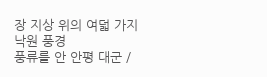장 지상 위의 여덟 가지 낙원 풍경
풍류를 안 안평 대군 /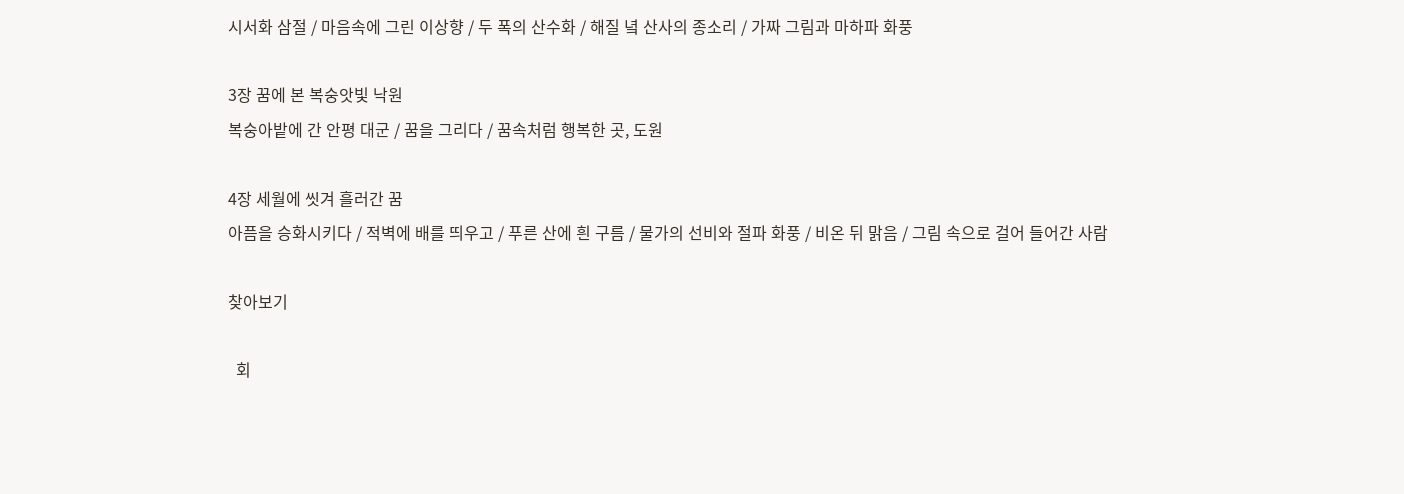시서화 삼절 / 마음속에 그린 이상향 / 두 폭의 산수화 / 해질 녘 산사의 종소리 / 가짜 그림과 마하파 화풍

3장 꿈에 본 복숭앗빛 낙원
복숭아밭에 간 안평 대군 / 꿈을 그리다 / 꿈속처럼 행복한 곳, 도원

4장 세월에 씻겨 흘러간 꿈
아픔을 승화시키다 / 적벽에 배를 띄우고 / 푸른 산에 흰 구름 / 물가의 선비와 절파 화풍 / 비온 뒤 맑음 / 그림 속으로 걸어 들어간 사람

찾아보기

  회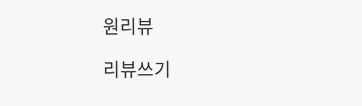원리뷰

리뷰쓰기